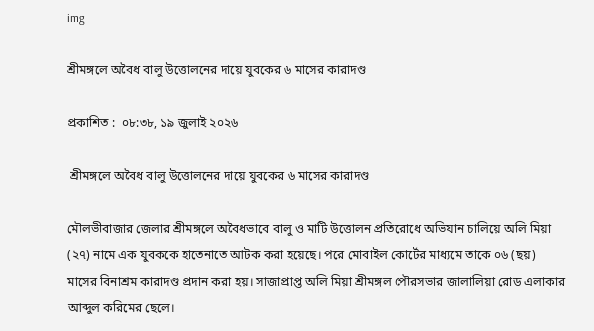img

শ্রীমঙ্গলে অবৈধ বালু উত্তোলনের দায়ে যুবকের ৬ মাসের কারাদণ্ড

প্রকাশিত :  ০৮:৩৮, ১৯ জুলাই ২০২৬

 শ্রীমঙ্গলে অবৈধ বালু উত্তোলনের দায়ে যুবকের ৬ মাসের কারাদণ্ড

মৌলভীবাজার জেলার শ্রীমঙ্গলে অবৈধভাবে বালু ও মাটি উত্তোলন প্রতিরোধে অভিযান চালিয়ে অলি মিয়া (২৭) নামে এক যুবককে হাতেনাতে আটক করা হয়েছে। পরে মোবাইল কোর্টের মাধ্যমে তাকে ০৬ (ছয়) মাসের বিনাশ্রম কারাদণ্ড প্রদান করা হয়। সাজাপ্রাপ্ত অলি মিয়া শ্রীমঙ্গল পৌরসভার জালালিয়া রোড এলাকার আব্দুল করিমের ছেলে।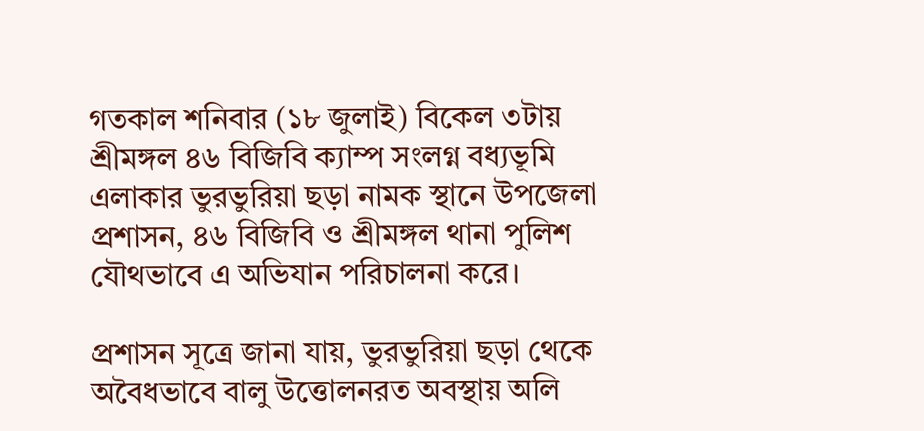গতকাল শনিবার (১৮ জুলাই) বিকেল ৩টায় শ্রীমঙ্গল ৪৬ বিজিবি ক্যাম্প সংলগ্ন বধ্যভূমি এলাকার ভুরভুরিয়া ছড়া নামক স্থানে উপজেলা প্রশাসন, ৪৬ বিজিবি ও শ্রীমঙ্গল থানা পুলিশ যৌথভাবে এ অভিযান পরিচালনা করে।

প্রশাসন সূত্রে জানা যায়, ভুরভুরিয়া ছড়া থেকে অবৈধভাবে বালু উত্তোলনরত অবস্থায় অলি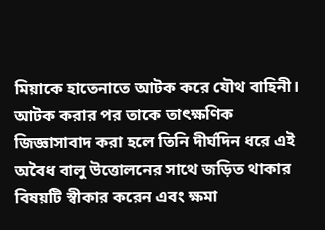মিয়াকে হাতেনাতে আটক করে যৌথ বাহিনী। আটক করার পর তাকে তাৎক্ষণিক জিজ্ঞাসাবাদ করা হলে তিনি দীর্ঘদিন ধরে এই অবৈধ বালু উত্তোলনের সাথে জড়িত থাকার বিষয়টি স্বীকার করেন এবং ক্ষমা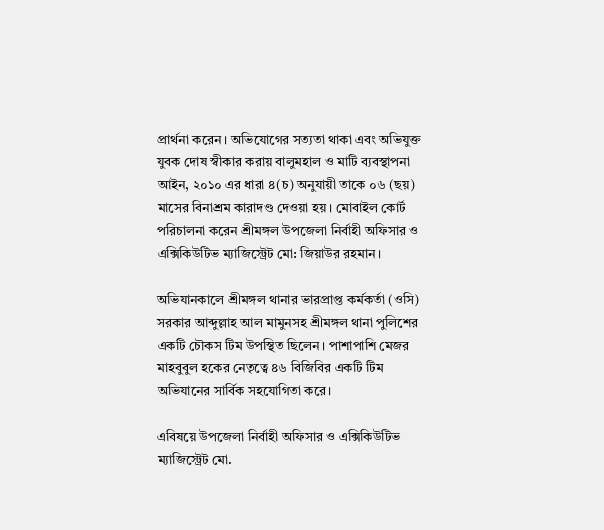প্রার্থনা করেন। অভিযোগের সত্যতা থাকা এবং অভিযুক্ত যুবক দোষ স্বীকার করায় বালুমহাল ও মাটি ব্যবস্থাপনা আইন, ২০১০ এর ধারা ৪(চ) অনুযায়ী তাকে ০৬ (ছয়) মাসের বিনাশ্রম কারাদণ্ড দেওয়া হয়। মোবাইল কোর্ট পরিচালনা করেন শ্রীমঙ্গল উপজেলা নির্বাহী অফিসার ও এক্সিকিউটিভ ম্যাজিস্ট্রেট মো: জিয়াউর রহমান।

অভিযানকালে শ্রীমঙ্গল থানার ভারপ্রাপ্ত কর্মকর্তা (ওসি) সরকার আব্দুল্লাহ আল মামুনসহ শ্রীমঙ্গল থানা পুলিশের একটি চৌকস টিম উপস্থিত ছিলেন। পাশাপাশি মেজর মাহবুবুল হকের নেতৃত্বে ৪৬ বিজিবির একটি টিম অভিযানের সার্বিক সহযোগিতা করে।

এবিষয়ে উপজেলা নির্বাহী অফিসার ও এক্সিকিউটিভ ম্যাজিস্ট্রেট মো.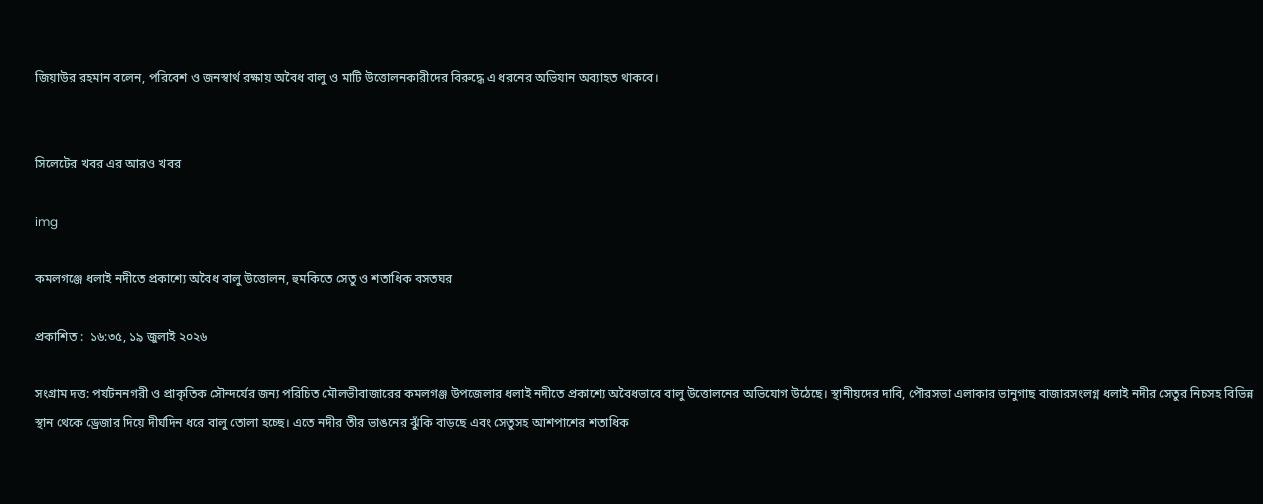জিয়াউর রহমান বলেন, পরিবেশ ও জনস্বার্থ রক্ষায় অবৈধ বালু ও মাটি উত্তোলনকারীদের বিরুদ্ধে এ ধরনের অভিযান অব্যাহত থাকবে।


সিলেটের খবর এর আরও খবর

img

কমলগঞ্জে ধলাই নদীতে প্রকাশ্যে অবৈধ বালু উত্তোলন, হুমকিতে সেতু ও শতাধিক বসতঘর

প্রকাশিত :  ১৬:৩৫, ১৯ জুলাই ২০২৬

সংগ্রাম দত্ত: পর্যটননগরী ও প্রাকৃতিক সৌন্দর্যের জন্য পরিচিত মৌলভীবাজারের কমলগঞ্জ উপজেলার ধলাই নদীতে প্রকাশ্যে অবৈধভাবে বালু উত্তোলনের অভিযোগ উঠেছে। স্থানীয়দের দাবি, পৌরসভা এলাকার ভানুগাছ বাজারসংলগ্ন ধলাই নদীর সেতুর নিচসহ বিভিন্ন স্থান থেকে ড্রেজার দিয়ে দীর্ঘদিন ধরে বালু তোলা হচ্ছে। এতে নদীর তীর ভাঙনের ঝুঁকি বাড়ছে এবং সেতুসহ আশপাশের শতাধিক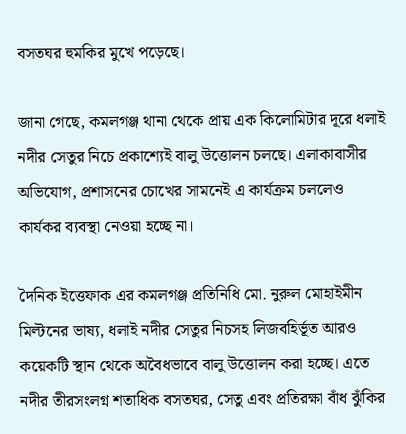বসতঘর হুমকির মুখে পড়েছে।

জানা গেছে, কমলগঞ্জ থানা থেকে প্রায় এক কিলোমিটার দূরে ধলাই নদীর সেতুর নিচে প্রকাশ্যেই বালু উত্তোলন চলছে। এলাকাবাসীর অভিযোগ, প্রশাসনের চোখের সামনেই এ কার্যক্রম চললেও কার্যকর ব্যবস্থা নেওয়া হচ্ছে না।

দৈনিক ইত্তেফাক এর কমলগঞ্জ প্রতিনিধি মো. নুরুল মোহাইমীন মিল্টনের ভাষ্য, ধলাই নদীর সেতুর নিচসহ লিজবহির্ভূত আরও কয়েকটি স্থান থেকে অবৈধভাবে বালু উত্তোলন করা হচ্ছে। এতে নদীর তীরসংলগ্ন শতাধিক বসতঘর, সেতু এবং প্রতিরক্ষা বাঁধ ঝুঁকির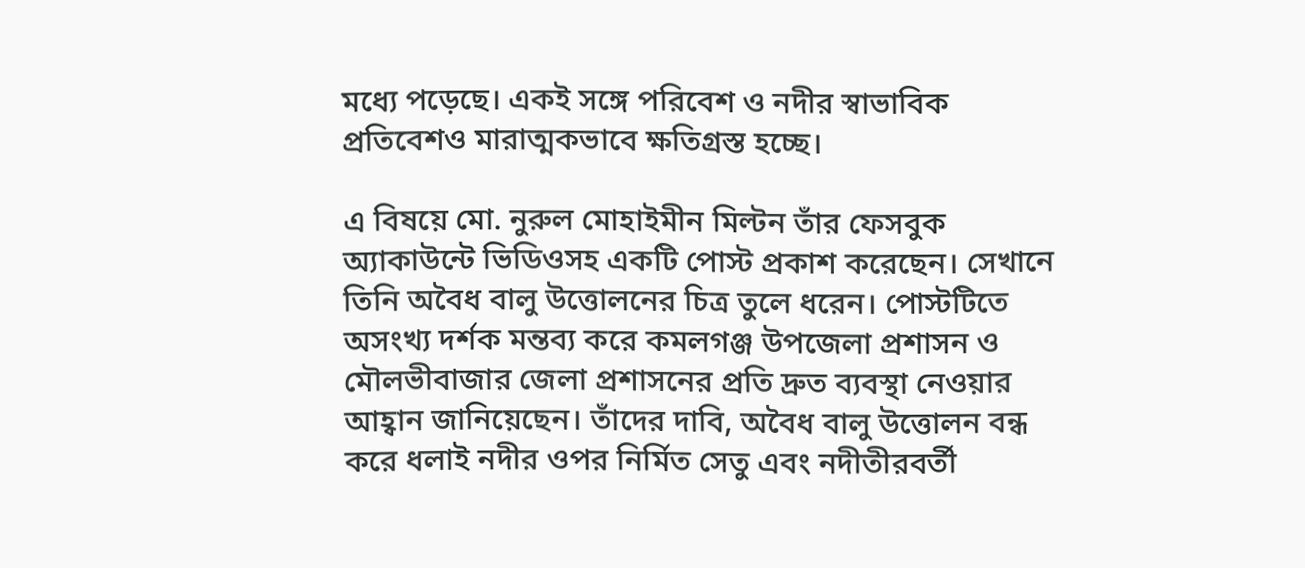মধ্যে পড়েছে। একই সঙ্গে পরিবেশ ও নদীর স্বাভাবিক প্রতিবেশও মারাত্মকভাবে ক্ষতিগ্রস্ত হচ্ছে।

এ বিষয়ে মো. নুরুল মোহাইমীন মিল্টন তাঁর ফেসবুক অ্যাকাউন্টে ভিডিওসহ একটি পোস্ট প্রকাশ করেছেন। সেখানে তিনি অবৈধ বালু উত্তোলনের চিত্র তুলে ধরেন। পোস্টটিতে অসংখ্য দর্শক মন্তব্য করে কমলগঞ্জ উপজেলা প্রশাসন ও মৌলভীবাজার জেলা প্রশাসনের প্রতি দ্রুত ব্যবস্থা নেওয়ার আহ্বান জানিয়েছেন। তাঁদের দাবি, অবৈধ বালু উত্তোলন বন্ধ করে ধলাই নদীর ওপর নির্মিত সেতু এবং নদীতীরবর্তী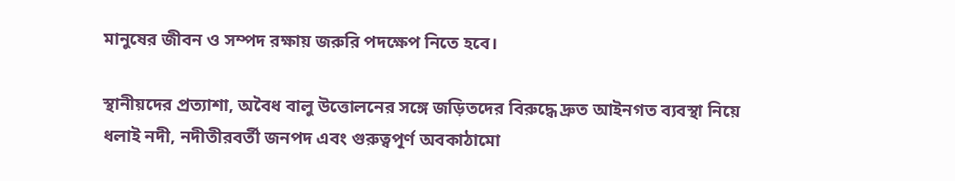মানুষের জীবন ও সম্পদ রক্ষায় জরুরি পদক্ষেপ নিতে হবে।

স্থানীয়দের প্রত্যাশা, অবৈধ বালু উত্তোলনের সঙ্গে জড়িতদের বিরুদ্ধে দ্রুত আইনগত ব্যবস্থা নিয়ে ধলাই নদী, নদীতীরবর্তী জনপদ এবং গুরুত্বপূর্ণ অবকাঠামো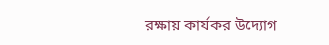রক্ষায় কার্যকর উদ্যোগ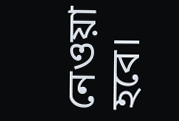নেওয়া হবে।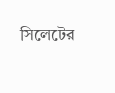সিলেটের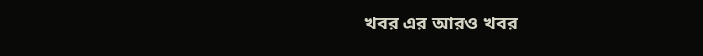খবর এর আরও খবর